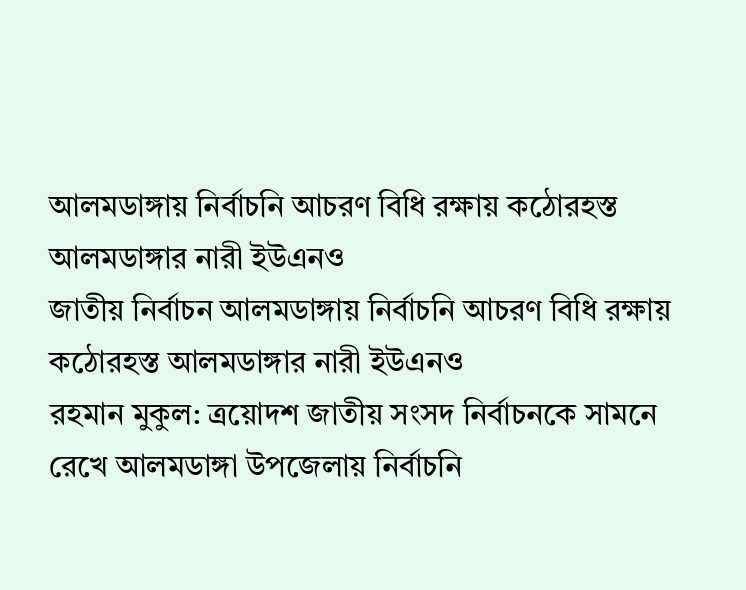আলমডাঙ্গায় নির্বাচনি আচরণ বিধি রক্ষায় কঠোরহস্ত আলমডাঙ্গার নারী ইউএনও
জাতীয় নির্বাচন আলমডাঙ্গায় নির্বাচনি আচরণ বিধি রক্ষায় কঠোরহস্ত আলমডাঙ্গার নারী ইউএনও
রহমান মুকুল: ত্রয়োদশ জাতীয় সংসদ নির্বাচনকে সামনে রেখে আলমডাঙ্গা উপজেলায় নির্বাচনি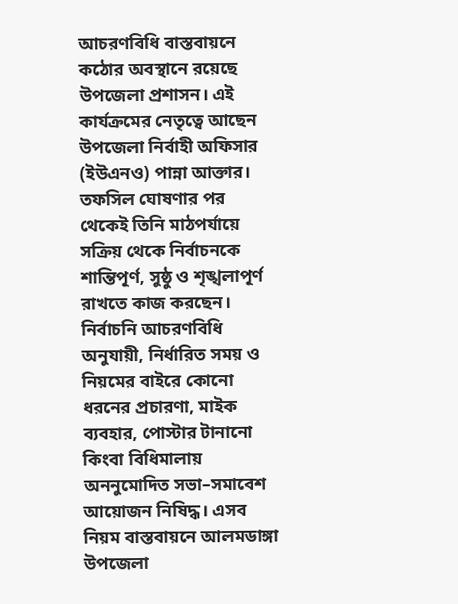আচরণবিধি বাস্তবায়নে কঠোর অবস্থানে রয়েছে উপজেলা প্রশাসন। এই কার্যক্রমের নেতৃত্বে আছেন উপজেলা নির্বাহী অফিসার (ইউএনও) পান্না আক্তার। তফসিল ঘোষণার পর থেকেই তিনি মাঠপর্যায়ে সক্রিয় থেকে নির্বাচনকে শান্তিপূর্ণ, সুষ্ঠু ও শৃঙ্খলাপূর্ণ রাখতে কাজ করছেন।
নির্বাচনি আচরণবিধি অনুযায়ী, নির্ধারিত সময় ও নিয়মের বাইরে কোনো ধরনের প্রচারণা, মাইক ব্যবহার, পোস্টার টানানো কিংবা বিধিমালায় অননুমোদিত সভা–সমাবেশ আয়োজন নিষিদ্ধ। এসব নিয়ম বাস্তবায়নে আলমডাঙ্গা উপজেলা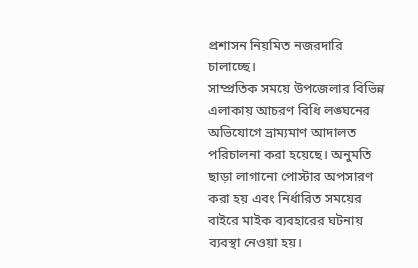প্রশাসন নিয়মিত নজরদারি চালাচ্ছে।
সাম্প্রতিক সময়ে উপজেলার বিভিন্ন এলাকায় আচরণ বিধি লঙ্ঘনের অভিযোগে ভ্রাম্যমাণ আদালত পরিচালনা করা হয়েছে। অনুমতি ছাড়া লাগানো পোস্টার অপসারণ করা হয় এবং নির্ধারিত সময়ের বাইরে মাইক ব্যবহারের ঘটনায় ব্যবস্থা নেওয়া হয়।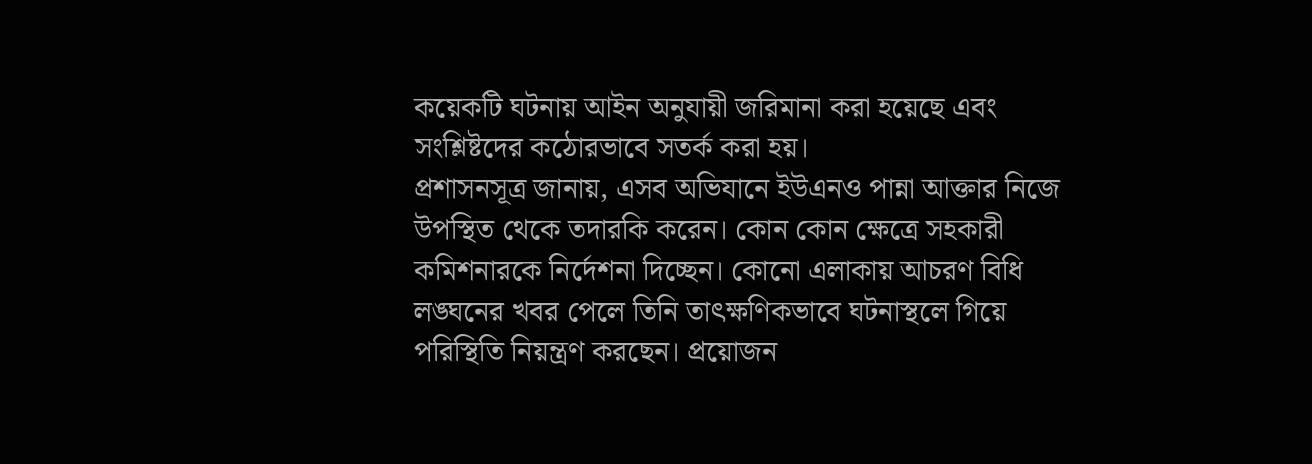কয়েকটি ঘটনায় আইন অনুযায়ী জরিমানা করা হয়েছে এবং সংশ্লিষ্টদের কঠোরভাবে সতর্ক করা হয়।
প্রশাসনসূত্র জানায়, এসব অভিযানে ইউএনও পান্না আক্তার নিজে উপস্থিত থেকে তদারকি করেন। কোন কোন ক্ষেত্রে সহকারী কমিশনারকে নির্দেশনা দিচ্ছেন। কোনো এলাকায় আচরণ বিধি লঙ্ঘনের খবর পেলে তিনি তাৎক্ষণিকভাবে ঘটনাস্থলে গিয়ে পরিস্থিতি নিয়ন্ত্রণ করছেন। প্রয়োজন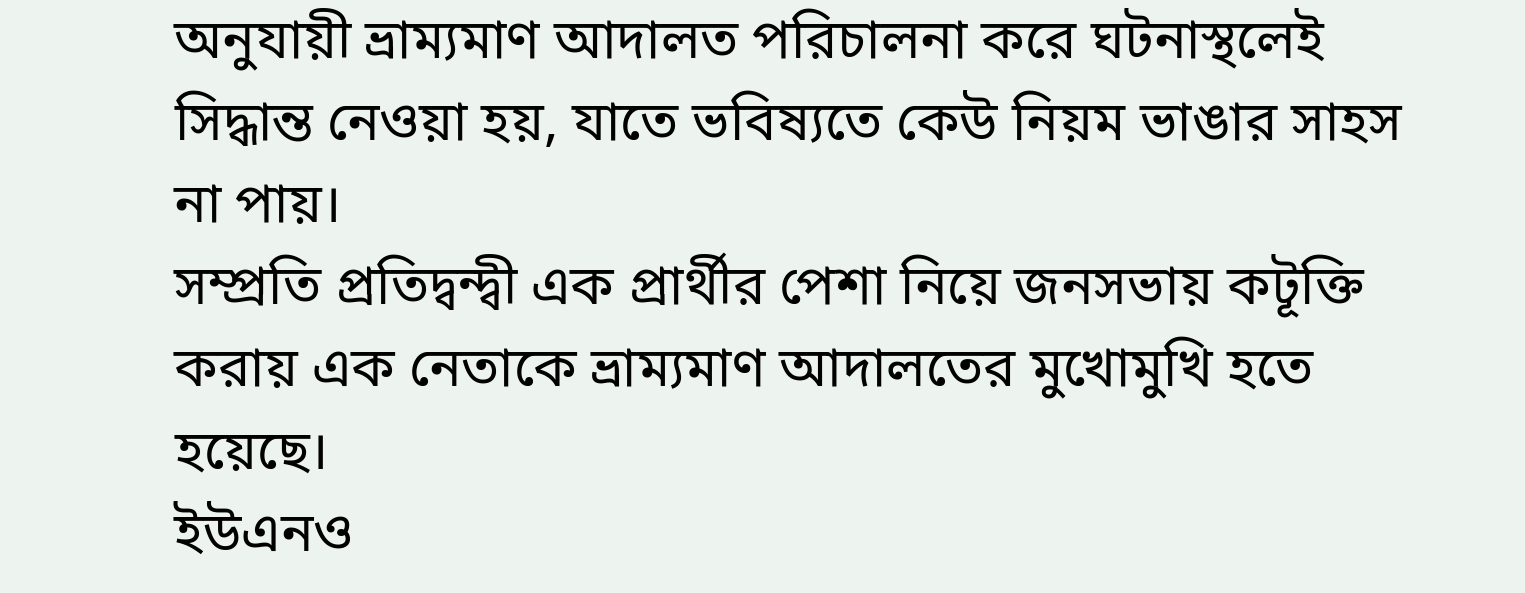অনুযায়ী ভ্রাম্যমাণ আদালত পরিচালনা করে ঘটনাস্থলেই সিদ্ধান্ত নেওয়া হয়, যাতে ভবিষ্যতে কেউ নিয়ম ভাঙার সাহস না পায়।
সম্প্রতি প্রতিদ্বন্দ্বী এক প্রার্থীর পেশা নিয়ে জনসভায় কটূক্তি করায় এক নেতাকে ভ্রাম্যমাণ আদালতের মুখোমুখি হতে হয়েছে।
ইউএনও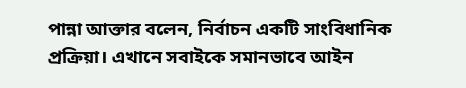পান্না আক্তার বলেন, নির্বাচন একটি সাংবিধানিক প্রক্রিয়া। এখানে সবাইকে সমানভাবে আইন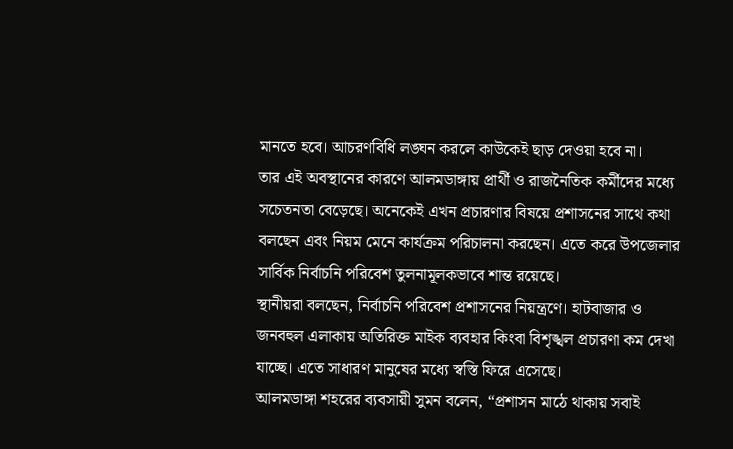মানতে হবে। আচরণবিধি লঙ্ঘন করলে কাউকেই ছাড় দেওয়া হবে না।
তার এই অবস্থানের কারণে আলমডাঙ্গায় প্রার্থী ও রাজনৈতিক কর্মীদের মধ্যে সচেতনতা বেড়েছে। অনেকেই এখন প্রচারণার বিষয়ে প্রশাসনের সাথে কথা বলছেন এবং নিয়ম মেনে কার্যক্রম পরিচালনা করছেন। এতে করে উপজেলার সার্বিক নির্বাচনি পরিবেশ তুলনামূলকভাবে শান্ত রয়েছে।
স্থানীয়রা বলছেন, নির্বাচনি পরিবেশ প্রশাসনের নিয়ন্ত্রণে। হাটবাজার ও জনবহুল এলাকায় অতিরিক্ত মাইক ব্যবহার কিংবা বিশৃঙ্খল প্রচারণা কম দেখা যাচ্ছে। এতে সাধারণ মানুষের মধ্যে স্বস্তি ফিরে এসেছে।
আলমডাঙ্গা শহরের ব্যবসায়ী সুমন বলেন, “প্রশাসন মাঠে থাকায় সবাই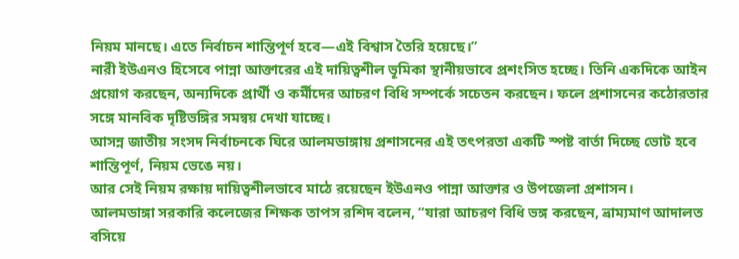নিয়ম মানছে। এতে নির্বাচন শান্তিপূর্ণ হবে—এই বিশ্বাস তৈরি হয়েছে।”
নারী ইউএনও হিসেবে পান্না আক্তারের এই দায়িত্বশীল ভূমিকা স্থানীয়ভাবে প্রশংসিত হচ্ছে। তিনি একদিকে আইন প্রয়োগ করছেন, অন্যদিকে প্রার্থী ও কর্মীদের আচরণ বিধি সম্পর্কে সচেতন করছেন। ফলে প্রশাসনের কঠোরতার সঙ্গে মানবিক দৃষ্টিভঙ্গির সমন্বয় দেখা যাচ্ছে।
আসন্ন জাতীয় সংসদ নির্বাচনকে ঘিরে আলমডাঙ্গায় প্রশাসনের এই তৎপরতা একটি স্পষ্ট বার্তা দিচ্ছে ভোট হবে শান্তিপূর্ণ, নিয়ম ভেঙে নয়।
আর সেই নিয়ম রক্ষায় দায়িত্বশীলভাবে মাঠে রয়েছেন ইউএনও পান্না আক্তার ও উপজেলা প্রশাসন।
আলমডাঙ্গা সরকারি কলেজের শিক্ষক তাপস রশিদ বলেন, “যারা আচরণ বিধি ভঙ্গ করছেন, ভ্রাম্যমাণ আদালত বসিয়ে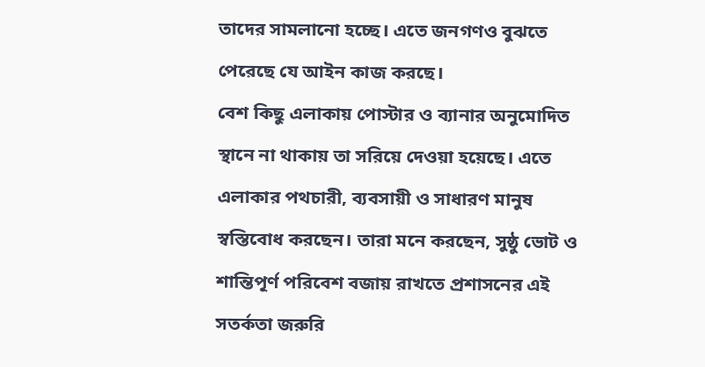তাদের সামলানো হচ্ছে। এতে জনগণও বুঝতে পেরেছে যে আইন কাজ করছে।
বেশ কিছু এলাকায় পোস্টার ও ব্যানার অনুমোদিত স্থানে না থাকায় তা সরিয়ে দেওয়া হয়েছে। এতে এলাকার পথচারী, ব্যবসায়ী ও সাধারণ মানুষ স্বস্তিবোধ করছেন। তারা মনে করছেন, সুষ্ঠু ভোট ও শান্তিপূর্ণ পরিবেশ বজায় রাখতে প্রশাসনের এই সতর্কতা জরুরি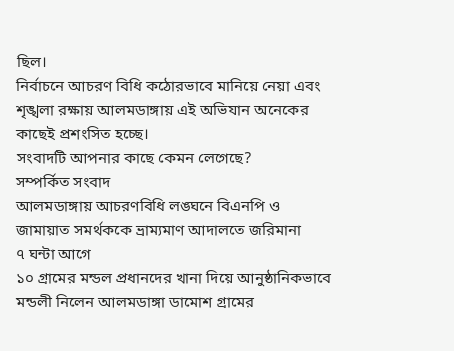ছিল।
নির্বাচনে আচরণ বিধি কঠোরভাবে মানিয়ে নেয়া এবং শৃঙ্খলা রক্ষায় আলমডাঙ্গায় এই অভিযান অনেকের কাছেই প্রশংসিত হচ্ছে।
সংবাদটি আপনার কাছে কেমন লেগেছে?
সম্পর্কিত সংবাদ
আলমডাঙ্গায় আচরণবিধি লঙ্ঘনে বিএনপি ও জামায়াত সমর্থককে ভ্রাম্যমাণ আদালতে জরিমানা
৭ ঘন্টা আগে
১০ গ্রামের মন্ডল প্রধানদের খানা দিয়ে আনুষ্ঠানিকভাবে মন্ডলী নিলেন আলমডাঙ্গা ডামোশ গ্রামের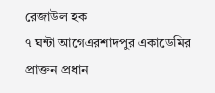রেজাউল হক
৭ ঘন্টা আগেএরশাদপুর একাডেমির প্রাক্তন প্রধান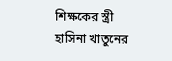শিক্ষকের স্ত্রী হাসিনা খাতুনের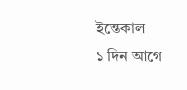ইন্তেকাল
১ দিন আগে